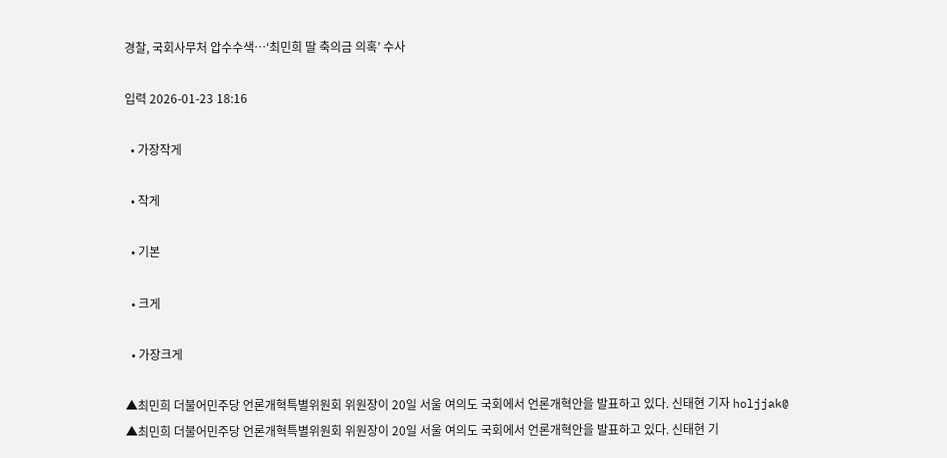경찰, 국회사무처 압수수색⋯‘최민희 딸 축의금 의혹’ 수사

입력 2026-01-23 18:16

  • 가장작게

  • 작게

  • 기본

  • 크게

  • 가장크게

▲최민희 더불어민주당 언론개혁특별위원회 위원장이 20일 서울 여의도 국회에서 언론개혁안을 발표하고 있다. 신태현 기자 holjjak@
▲최민희 더불어민주당 언론개혁특별위원회 위원장이 20일 서울 여의도 국회에서 언론개혁안을 발표하고 있다. 신태현 기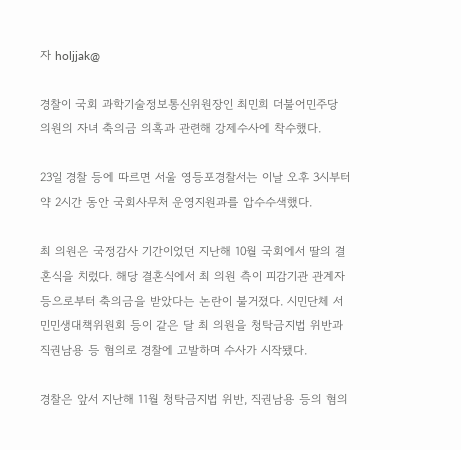자 holjjak@

경찰이 국회 과학기술정보통신위원장인 최민희 더불어민주당 의원의 자녀 축의금 의혹과 관련해 강제수사에 착수했다.

23일 경찰 등에 따르면 서울 영등포경찰서는 이날 오후 3시부터 약 2시간 동안 국회사무처 운영지원과를 압수수색했다.

최 의원은 국정감사 기간이었던 지난해 10월 국회에서 딸의 결혼식을 치렀다. 해당 결혼식에서 최 의원 측이 피감기관 관계자 등으로부터 축의금을 받았다는 논란이 불거졌다. 시민단체 서민민생대책위원회 등이 같은 달 최 의원을 청탁금지법 위반과 직권남용 등 혐의로 경찰에 고발하며 수사가 시작됐다.

경찰은 앞서 지난해 11월 청탁금지법 위반, 직권남용 등의 혐의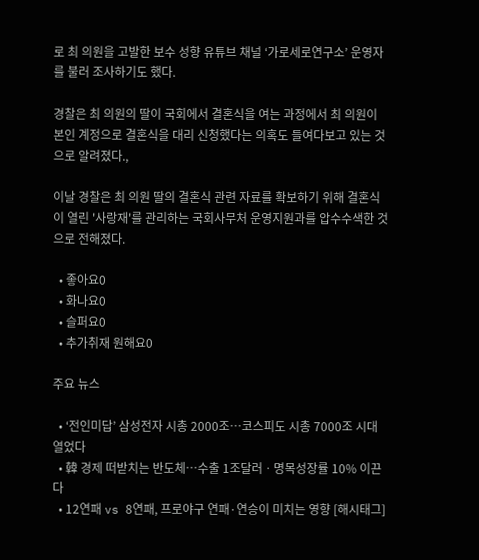로 최 의원을 고발한 보수 성향 유튜브 채널 ‘가로세로연구소’ 운영자를 불러 조사하기도 했다.

경찰은 최 의원의 딸이 국회에서 결혼식을 여는 과정에서 최 의원이 본인 계정으로 결혼식을 대리 신청했다는 의혹도 들여다보고 있는 것으로 알려졌다.,

이날 경찰은 최 의원 딸의 결혼식 관련 자료를 확보하기 위해 결혼식이 열린 '사랑재'를 관리하는 국회사무처 운영지원과를 압수수색한 것으로 전해졌다.

  • 좋아요0
  • 화나요0
  • 슬퍼요0
  • 추가취재 원해요0

주요 뉴스

  • ‘전인미답’ 삼성전자 시총 2000조…코스피도 시총 7000조 시대 열었다
  • 韓 경제 떠받치는 반도체⋯수출 1조달러ㆍ명목성장률 10% 이끈다
  • 12연패 vs 8연패, 프로야구 연패·연승이 미치는 영향 [해시태그]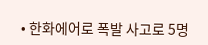• 한화에어로 폭발 사고로 5명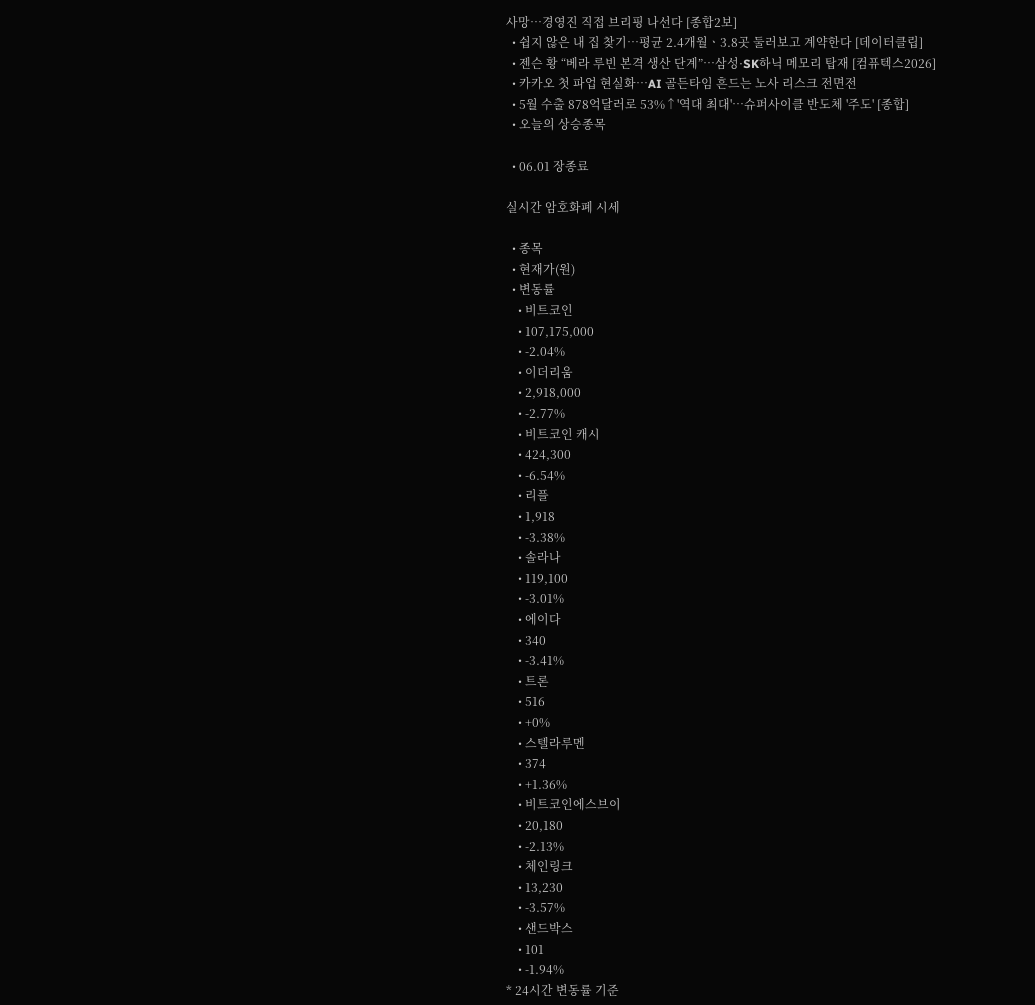사망…경영진 직접 브리핑 나선다 [종합2보]
  • 쉽지 않은 내 집 찾기…평균 2.4개월ㆍ3.8곳 둘러보고 계약한다 [데이터클립]
  • 젠슨 황 “베라 루빈 본격 생산 단계”…삼성·SK하닉 메모리 탑재 [컴퓨텍스2026]
  • 카카오 첫 파업 현실화⋯AI 골든타임 흔드는 노사 리스크 전면전
  • 5월 수출 878억달러로 53%↑'역대 최대'⋯슈퍼사이클 반도체 '주도' [종합]
  • 오늘의 상승종목

  • 06.01 장종료

실시간 암호화폐 시세

  • 종목
  • 현재가(원)
  • 변동률
    • 비트코인
    • 107,175,000
    • -2.04%
    • 이더리움
    • 2,918,000
    • -2.77%
    • 비트코인 캐시
    • 424,300
    • -6.54%
    • 리플
    • 1,918
    • -3.38%
    • 솔라나
    • 119,100
    • -3.01%
    • 에이다
    • 340
    • -3.41%
    • 트론
    • 516
    • +0%
    • 스텔라루멘
    • 374
    • +1.36%
    • 비트코인에스브이
    • 20,180
    • -2.13%
    • 체인링크
    • 13,230
    • -3.57%
    • 샌드박스
    • 101
    • -1.94%
* 24시간 변동률 기준